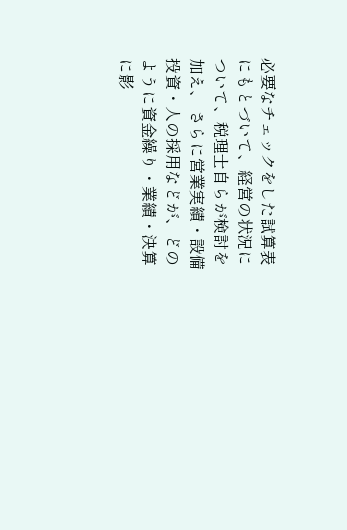必要なチェックをした試算表にもとづいて、経営の状況について、税理士自らが検討を加え、 さらに営業実績・設備投資・人の採用などが、どのように資金繰り・業績・決算に影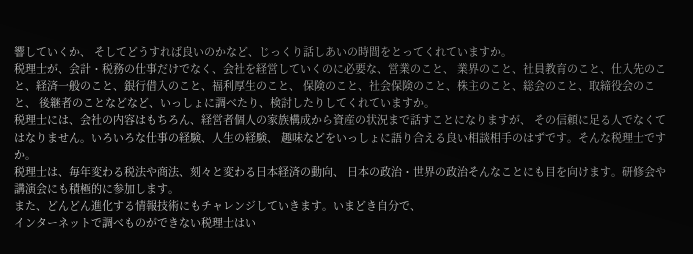響していくか、 そしてどうすれば良いのかなど、じっくり話しあいの時間をとってくれていますか。
税理士が、会計・税務の仕事だけでなく、会社を経営していくのに必要な、営業のこと、 業界のこと、社員教育のこと、仕入先のこと、経済一般のこと、銀行借入のこと、福利厚生のこと、 保険のこと、社会保険のこと、株主のこと、総会のこと、取締役会のこと、 後継者のことなどなど、いっしょに調べたり、検討したりしてくれていますか。
税理士には、会社の内容はもちろん、経営者個人の家族構成から資産の状況まで話すことになりますが、 その信頼に足る人でなくてはなりません。いろいろな仕事の経験、人生の経験、 趣味などをいっしょに語り合える良い相談相手のはずです。そんな税理士ですか。
税理士は、毎年変わる税法や商法、刻々と変わる日本経済の動向、 日本の政治・世界の政治そんなことにも目を向けます。研修会や講演会にも積極的に参加します。
また、どんどん進化する情報技術にもチャレンジしていきます。いまどき自分で、
インターネットで調べものができない税理士はい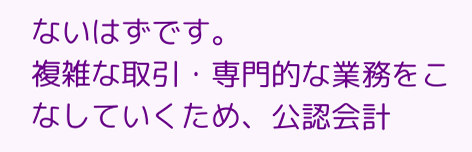ないはずです。
複雑な取引・専門的な業務をこなしていくため、公認会計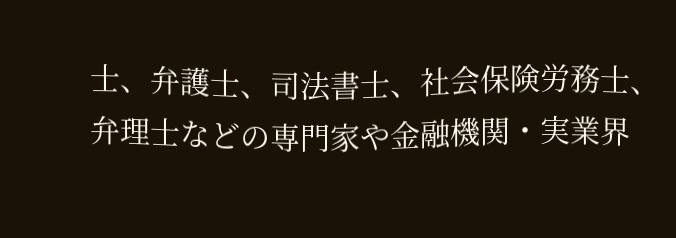士、弁護士、司法書士、社会保険労務士、 弁理士などの専門家や金融機関・実業界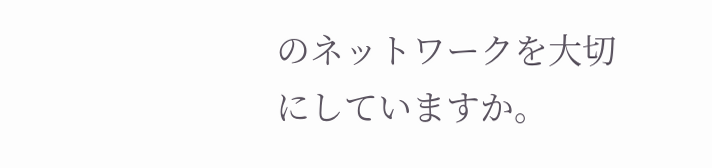のネットワークを大切にしていますか。